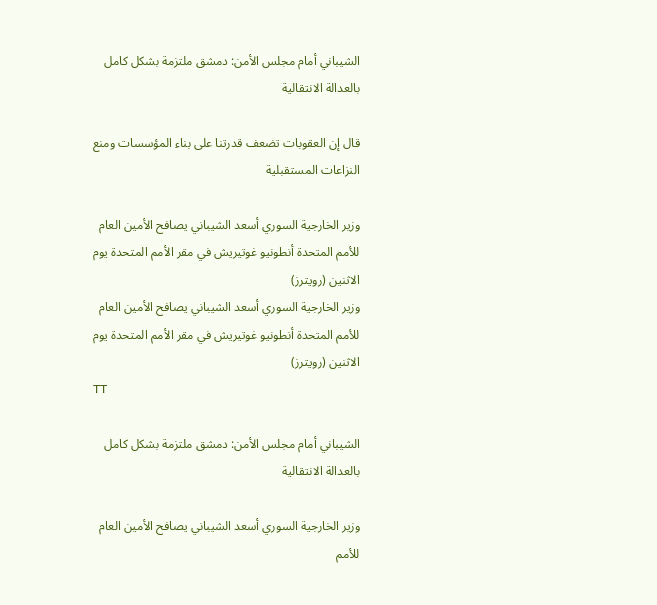الشيباني أمام مجلس الأمن: دمشق ملتزمة بشكل كامل بالعدالة الانتقالية

قال إن العقوبات تضعف قدرتنا على بناء المؤسسات ومنع النزاعات المستقبلية

وزير الخارجية السوري أسعد الشيباني يصافح الأمين العام للأمم المتحدة أنطونيو غوتيريش في مقر الأمم المتحدة يوم الاثنين (رويترز)
وزير الخارجية السوري أسعد الشيباني يصافح الأمين العام للأمم المتحدة أنطونيو غوتيريش في مقر الأمم المتحدة يوم الاثنين (رويترز)
TT

الشيباني أمام مجلس الأمن: دمشق ملتزمة بشكل كامل بالعدالة الانتقالية

وزير الخارجية السوري أسعد الشيباني يصافح الأمين العام للأمم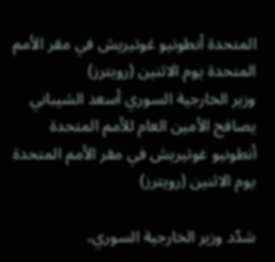المتحدة أنطونيو غوتيريش في مقر الأمم المتحدة يوم الاثنين (رويترز)
وزير الخارجية السوري أسعد الشيباني يصافح الأمين العام للأمم المتحدة أنطونيو غوتيريش في مقر الأمم المتحدة يوم الاثنين (رويترز)

شدّد وزير الخارجية السوري،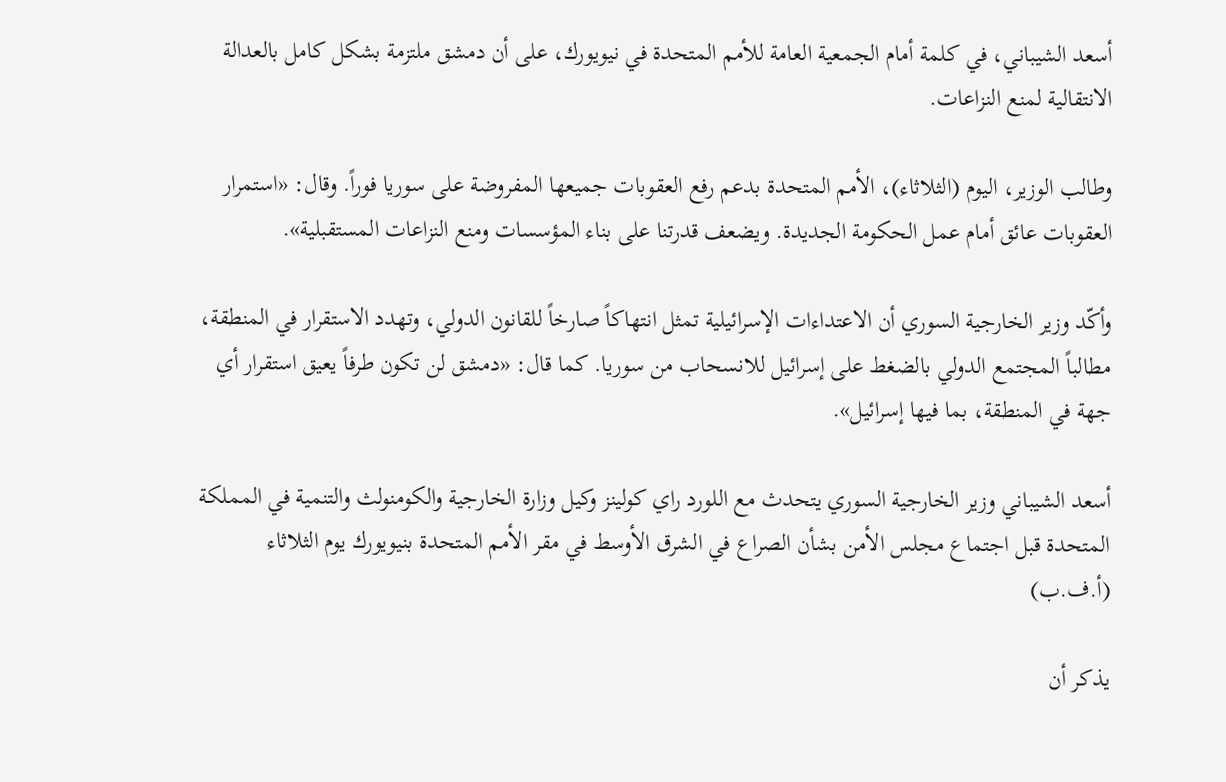أسعد الشيباني، في كلمة أمام الجمعية العامة للأمم المتحدة في نيويورك، على أن دمشق ملتزمة بشكل كامل بالعدالة الانتقالية لمنع النزاعات.

وطالب الوزير، اليوم (الثلاثاء)، الأمم المتحدة بدعم رفع العقوبات جميعها المفروضة على سوريا فوراً. وقال: «استمرار العقوبات عائق أمام عمل الحكومة الجديدة. ويضعف قدرتنا على بناء المؤسسات ومنع النزاعات المستقبلية».

وأكّد وزير الخارجية السوري أن الاعتداءات الإسرائيلية تمثل انتهاكاً صارخاً للقانون الدولي، وتهدد الاستقرار في المنطقة، مطالباً المجتمع الدولي بالضغط على إسرائيل للانسحاب من سوريا. كما قال: «دمشق لن تكون طرفاً يعيق استقرار أي جهة في المنطقة، بما فيها إسرائيل».

أسعد الشيباني وزير الخارجية السوري يتحدث مع اللورد راي كولينز وكيل وزارة الخارجية والكومنولث والتنمية في المملكة المتحدة قبل اجتماع مجلس الأمن بشأن الصراع في الشرق الأوسط في مقر الأمم المتحدة بنيويورك يوم الثلاثاء (أ.ف.ب)

يذكر أن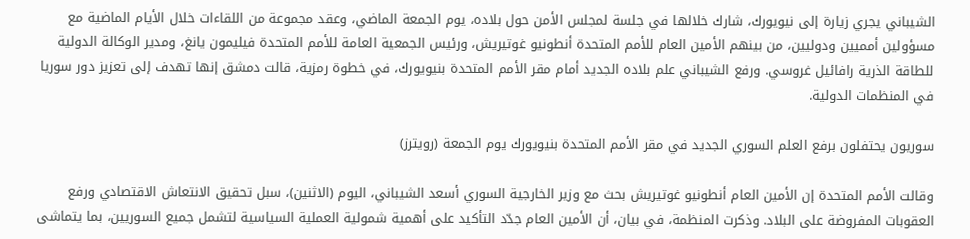الشيباني يجري زيارة إلى نيويورك، شارك خلالها في جلسة لمجلس الأمن حول بلاده، يوم الجمعة الماضي، وعقد مجموعة من اللقاءات خلال الأيام الماضية مع مسؤولين أمميين ودوليين، من بينهم الأمين العام للأمم المتحدة أنطونيو غوتيريش، ورئيس الجمعية العامة للأمم المتحدة فيليمون يانغ، ومدير الوكالة الدولية للطاقة الذرية رافائيل غروسي. ورفع الشيباني علم بلاده الجديد أمام مقر الأمم المتحدة بنيويورك، في خطوة رمزية، قالت دمشق إنها تهدف إلى تعزيز دور سوريا في المنظمات الدولية.

سوريون يحتفلون برفع العلم السوري الجديد في مقر الأمم المتحدة بنيويورك يوم الجمعة (رويترز)

وقالت الأمم المتحدة إن الأمين العام أنطونيو غوتيريش بحث مع وزير الخارجية السوري أسعد الشيباني، اليوم (الاثنين)، سبل تحقيق الانتعاش الاقتصادي ورفع العقوبات المفروضة على البلاد. وذكرت المنظمة، في بيان، أن الأمين العام جدّد التأكيد على أهمية شمولية العملية السياسية لتشمل جميع السوريين، بما يتماشى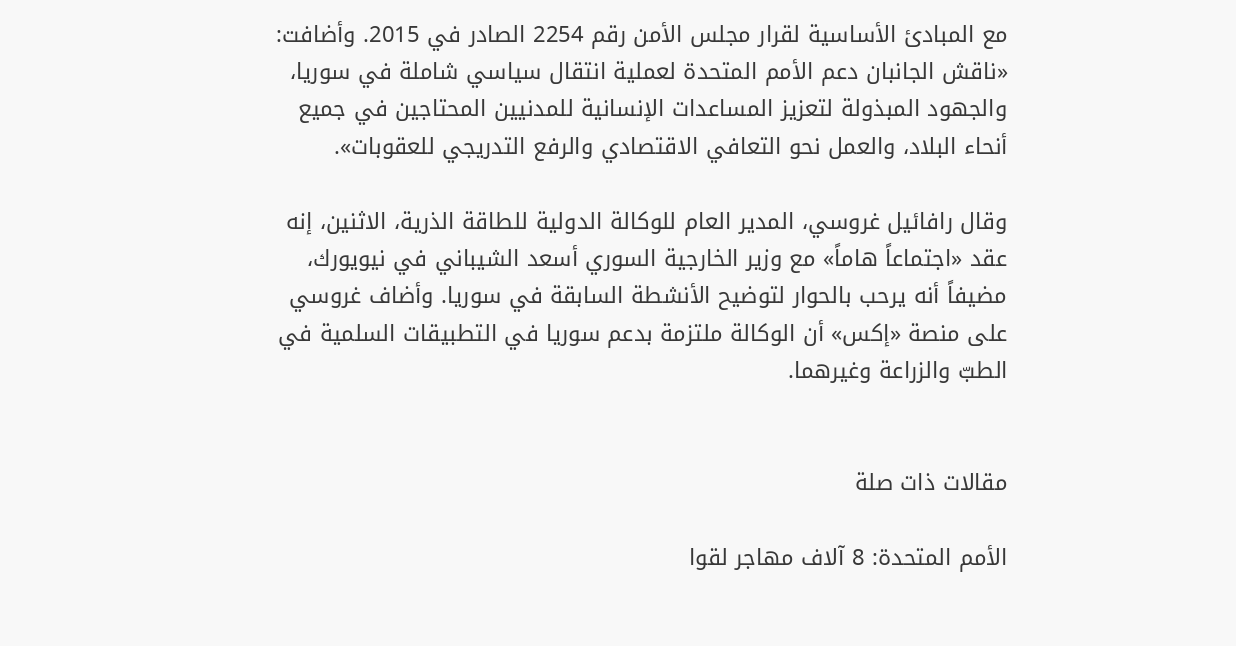مع المبادئ الأساسية لقرار مجلس الأمن رقم 2254 الصادر في 2015. وأضافت: «ناقش الجانبان دعم الأمم المتحدة لعملية انتقال سياسي شاملة في سوريا، والجهود المبذولة لتعزيز المساعدات الإنسانية للمدنيين المحتاجين في جميع أنحاء البلاد، والعمل نحو التعافي الاقتصادي والرفع التدريجي للعقوبات».

وقال رافائيل غروسي، المدير العام للوكالة الدولية للطاقة الذرية، الاثنين، إنه عقد «اجتماعاً هاماً» مع وزير الخارجية السوري أسعد الشيباني في نيويورك، مضيفاً أنه يرحب بالحوار لتوضيح الأنشطة السابقة في سوريا. وأضاف غروسي على منصة «إكس» أن الوكالة ملتزمة بدعم سوريا في التطبيقات السلمية في الطبّ والزراعة وغيرهما.


مقالات ذات صلة

الأمم المتحدة: 8 آلاف مهاجر لقوا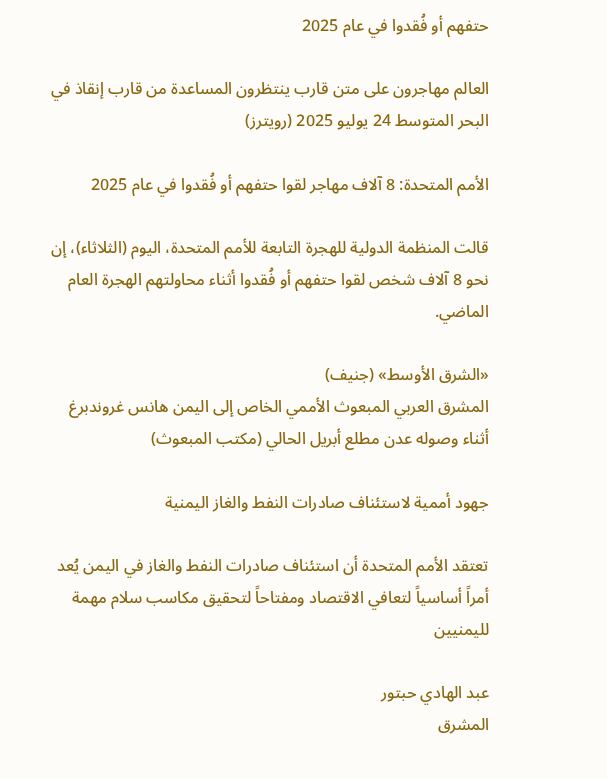حتفهم أو فُقدوا في عام 2025

العالم مهاجرون على متن قارب ينتظرون المساعدة من قارب إنقاذ في البحر المتوسط 24 يوليو 2025 (رويترز)

الأمم المتحدة: 8 آلاف مهاجر لقوا حتفهم أو فُقدوا في عام 2025

قالت المنظمة الدولية للهجرة التابعة للأمم المتحدة، اليوم (الثلاثاء)، إن نحو 8 آلاف شخص لقوا حتفهم أو فُقدوا أثناء محاولتهم الهجرة العام الماضي.

«الشرق الأوسط» (جنيف)
المشرق العربي المبعوث الأممي الخاص إلى اليمن هانس غروندبرغ أثناء وصوله عدن مطلع أبريل الحالي (مكتب المبعوث)

جهود أممية لاستئناف صادرات النفط والغاز اليمنية

تعتقد الأمم المتحدة أن استئناف صادرات النفط والغاز في اليمن يُعد أمراً أساسياً لتعافي الاقتصاد ومفتاحاً لتحقيق مكاسب سلام مهمة لليمنيين

عبد الهادي حبتور
المشرق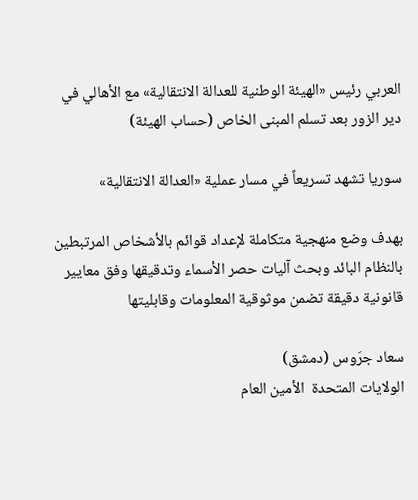العربي رئيس «الهيئة الوطنية للعدالة الانتقالية» مع الأهالي في دير الزور بعد تسلم المبنى الخاص (حساب الهيئة)

سوريا تشهد تسريعاً في مسار عملية «العدالة الانتقالية»

بهدف وضع منهجية متكاملة لإعداد قوائم بالأشخاص المرتبطين بالنظام البائد وبحث آليات حصر الأسماء وتدقيقها وفق معايير قانونية دقيقة تضمن موثوقية المعلومات وقابليتها

سعاد جرَوس (دمشق)
الولايات المتحدة  الأمين العام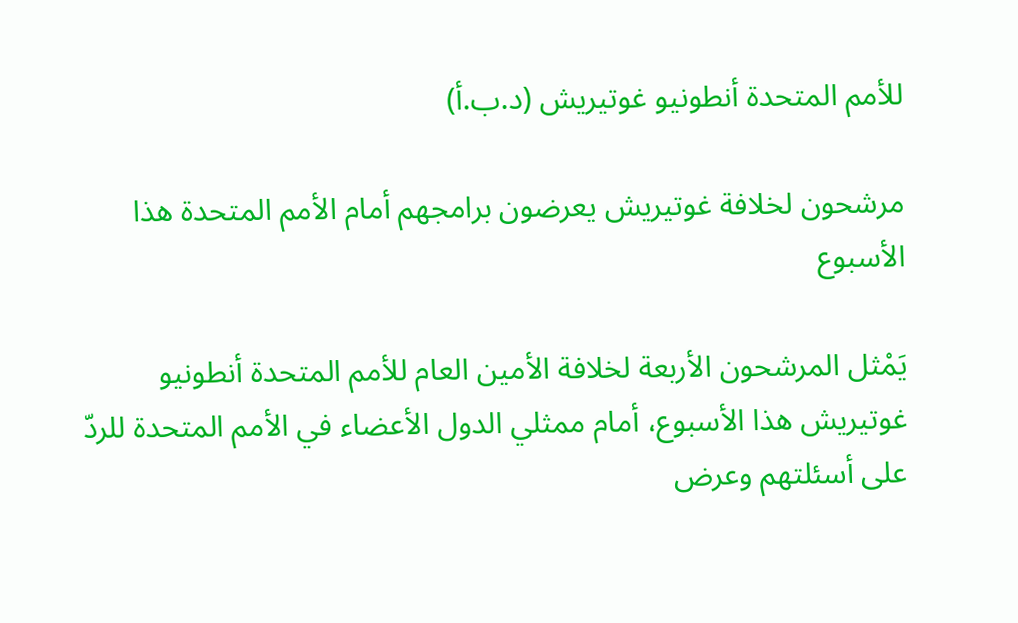للأمم المتحدة أنطونيو غوتيريش (د.ب.أ)

مرشحون لخلافة غوتيريش يعرضون برامجهم أمام الأمم المتحدة هذا الأسبوع

يَمْثل المرشحون الأربعة لخلافة الأمين العام للأمم المتحدة أنطونيو غوتيريش هذا الأسبوع، أمام ممثلي الدول الأعضاء في الأمم المتحدة للردّ على أسئلتهم وعرض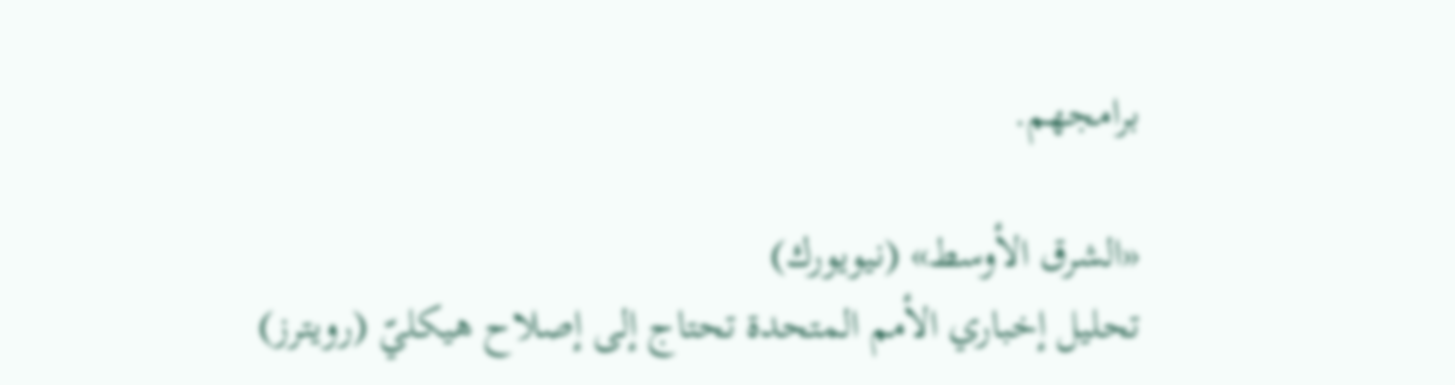برامجهم.

«الشرق الأوسط» (نيويورك)
تحليل إخباري الأمم المتحدة تحتاج إلى إصلاح هيكليّ (رويترز)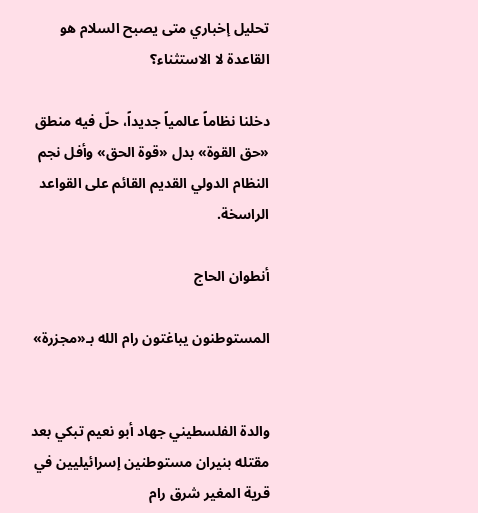تحليل إخباري متى يصبح السلام هو القاعدة لا الاستثناء؟

دخلنا نظاماً عالمياً جديداً، حلّ فيه منطق «حق القوة» بدل «قوة الحق» وأفل نجم النظام الدولي القديم القائم على القواعد الراسخة.

أنطوان الحاج

المستوطنون يباغتون رام الله بـ«مجزرة»


والدة الفلسطيني جهاد أبو نعيم تبكي بعد مقتله بنيران مستوطنين إسرائيليين في قرية المغير شرق رام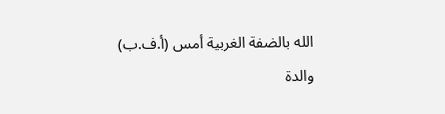الله بالضفة الغربية أمس (أ.ف.ب)
والدة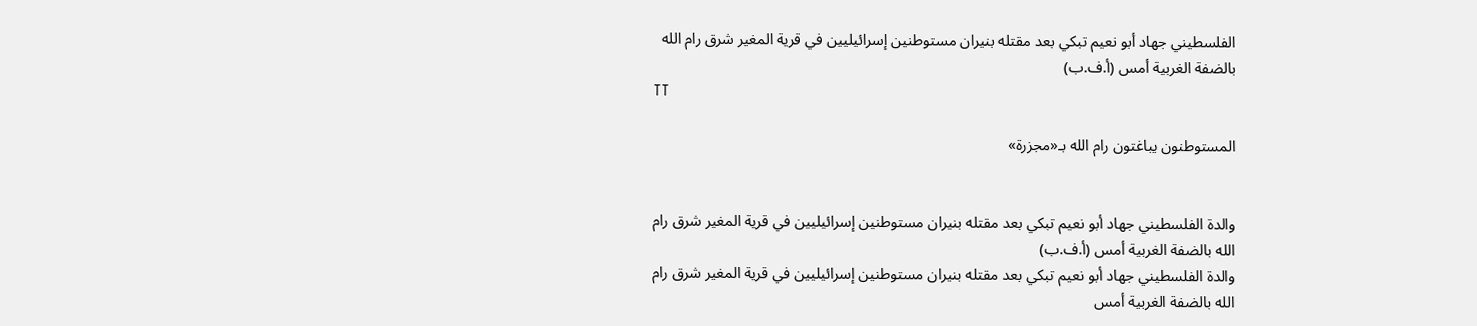الفلسطيني جهاد أبو نعيم تبكي بعد مقتله بنيران مستوطنين إسرائيليين في قرية المغير شرق رام الله بالضفة الغربية أمس (أ.ف.ب)
TT

المستوطنون يباغتون رام الله بـ«مجزرة»


والدة الفلسطيني جهاد أبو نعيم تبكي بعد مقتله بنيران مستوطنين إسرائيليين في قرية المغير شرق رام الله بالضفة الغربية أمس (أ.ف.ب)
والدة الفلسطيني جهاد أبو نعيم تبكي بعد مقتله بنيران مستوطنين إسرائيليين في قرية المغير شرق رام الله بالضفة الغربية أمس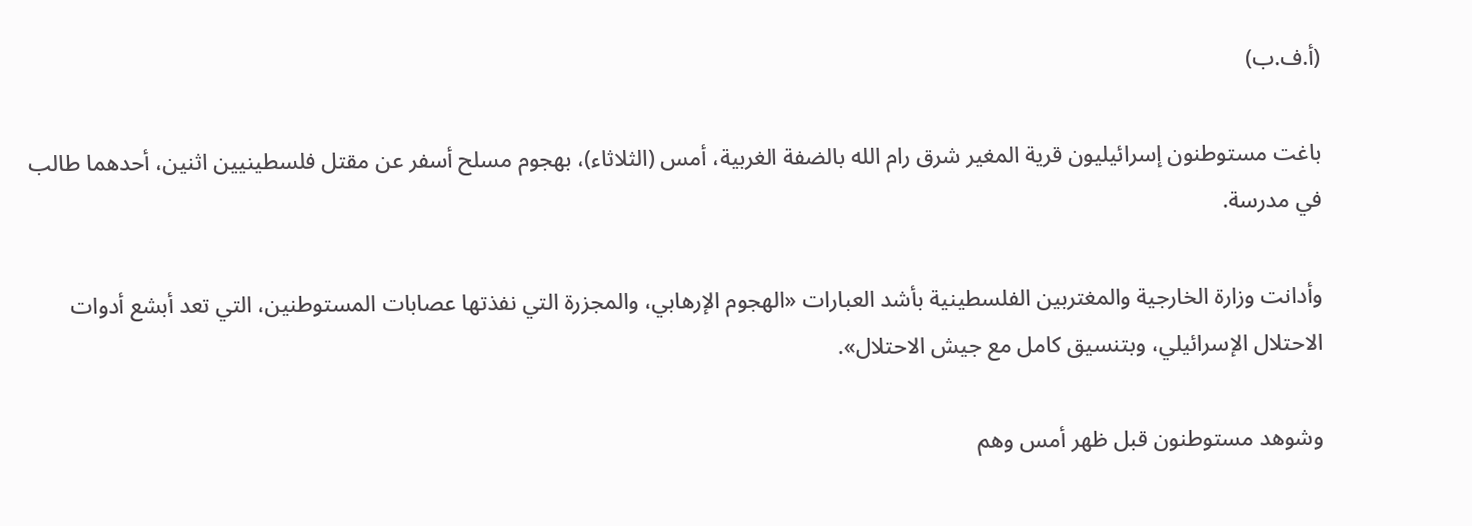(أ.ف.ب)

باغت مستوطنون إسرائيليون قرية المغير شرق رام الله بالضفة الغربية، أمس (الثلاثاء)، بهجوم مسلح أسفر عن مقتل فلسطينيين اثنين، أحدهما طالب في مدرسة.

وأدانت وزارة الخارجية والمغتربين الفلسطينية بأشد العبارات «الهجوم الإرهابي، والمجزرة التي نفذتها عصابات المستوطنين، التي تعد أبشع أدوات الاحتلال الإسرائيلي، وبتنسيق كامل مع جيش الاحتلال».

وشوهد مستوطنون قبل ظهر أمس وهم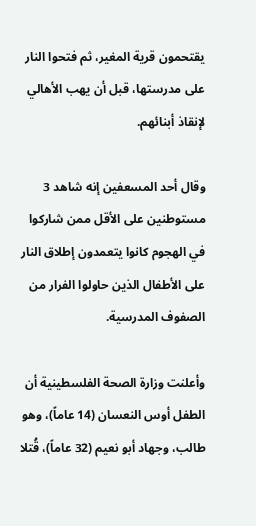يقتحمون قرية المغير، ثم فتحوا النار على مدرستها، قبل أن يهب الأهالي لإنقاذ أبنائهم.

وقال أحد المسعفين إنه شاهد 3 مستوطنين على الأقل ممن شاركوا في الهجوم كانوا يتعمدون إطلاق النار على الأطفال الذين حاولوا الفرار من الصفوف المدرسية.

وأعلنت وزارة الصحة الفلسطينية أن الطفل أوس النعسان (14 عاماً)، وهو طالب، وجهاد أبو نعيم (32 عاماً)، قُتلا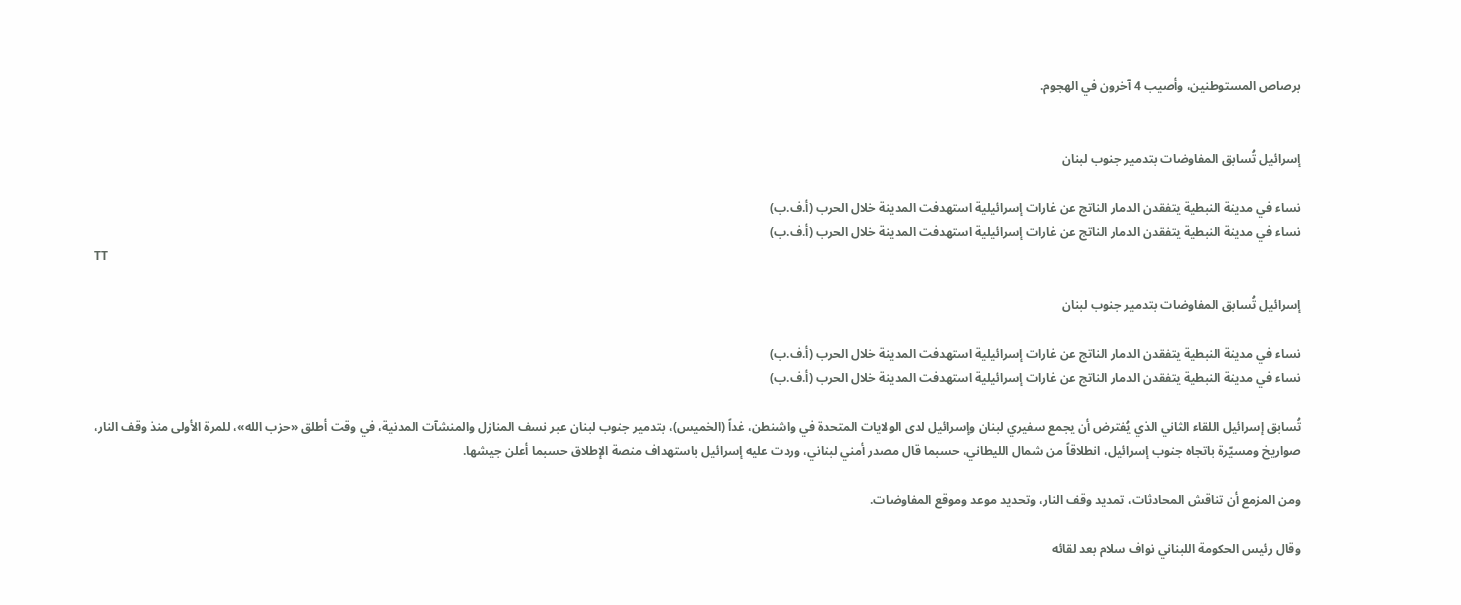برصاص المستوطنين، وأصيب 4 آخرون في الهجوم.


إسرائيل تُسابق المفاوضات بتدمير جنوب لبنان

نساء في مدينة النبطية يتفقدن الدمار الناتج عن غارات إسرائيلية استهدفت المدينة خلال الحرب (أ.ف.ب)
نساء في مدينة النبطية يتفقدن الدمار الناتج عن غارات إسرائيلية استهدفت المدينة خلال الحرب (أ.ف.ب)
TT

إسرائيل تُسابق المفاوضات بتدمير جنوب لبنان

نساء في مدينة النبطية يتفقدن الدمار الناتج عن غارات إسرائيلية استهدفت المدينة خلال الحرب (أ.ف.ب)
نساء في مدينة النبطية يتفقدن الدمار الناتج عن غارات إسرائيلية استهدفت المدينة خلال الحرب (أ.ف.ب)

تُسابق إسرائيل اللقاء الثاني الذي يُفترض أن يجمع سفيري لبنان وإسرائيل لدى الولايات المتحدة في واشنطن، غداً (الخميس)، بتدمير جنوب لبنان عبر نسف المنازل والمنشآت المدنية، في وقت أطلق «حزب الله»، للمرة الأولى منذ وقف النار، صواريخ ومسيّرة باتجاه جنوب إسرائيل، انطلاقاً من شمال الليطاني، حسبما قال مصدر أمني لبناني، وردت عليه إسرائيل باستهداف منصة الإطلاق حسبما أعلن جيشها.

ومن المزمع أن تناقش المحادثات، تمديد وقف النار، وتحديد موعد وموقع المفاوضات.

وقال رئيس الحكومة اللبناني نواف سلام بعد لقائه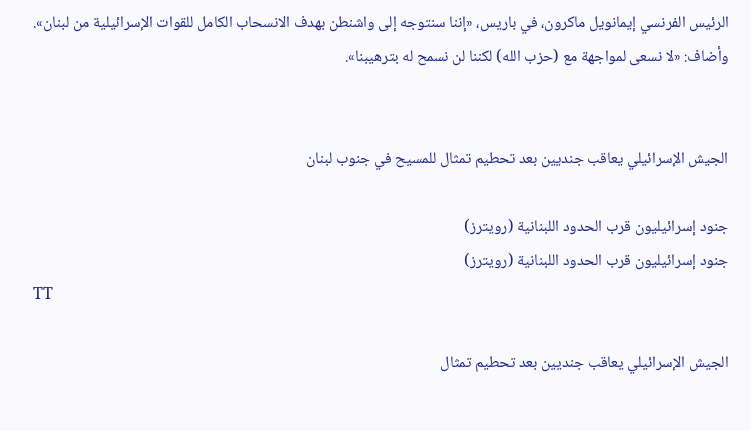الرئيس الفرنسي إيمانويل ماكرون، في باريس، «إننا سنتوجه إلى واشنطن بهدف الانسحاب الكامل للقوات الإسرائيلية من لبنان». وأضاف: «لا نسعى لمواجهة مع (حزب الله) لكننا لن نسمح له بترهيبنا».


الجيش الإسرائيلي يعاقب جنديين بعد تحطيم تمثال للمسيح في جنوب لبنان

جنود إسرائيليون قرب الحدود اللبنانية (رويترز)
جنود إسرائيليون قرب الحدود اللبنانية (رويترز)
TT

الجيش الإسرائيلي يعاقب جنديين بعد تحطيم تمثال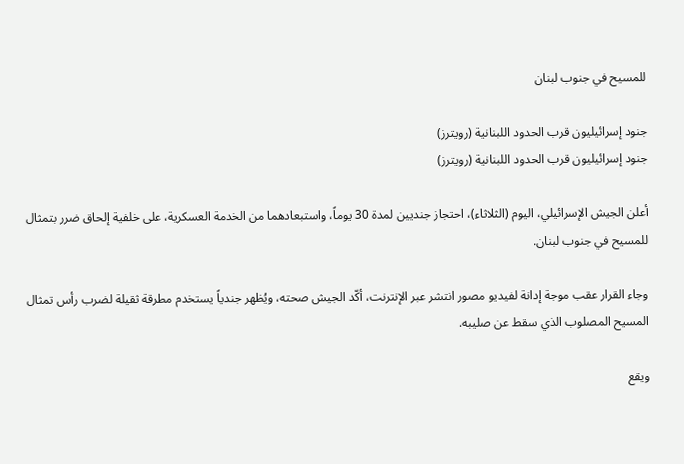للمسيح في جنوب لبنان

جنود إسرائيليون قرب الحدود اللبنانية (رويترز)
جنود إسرائيليون قرب الحدود اللبنانية (رويترز)

أعلن الجيش الإسرائيلي، اليوم (الثلاثاء)، احتجاز جنديين لمدة 30 يوماً، واستبعادهما من الخدمة العسكرية، على خلفية إلحاق ضرر بتمثال للمسيح في جنوب لبنان.

وجاء القرار عقب موجة إدانة لفيديو مصور انتشر عبر الإنترنت، أكّد الجيش صحته، ويُظهر جندياً يستخدم مطرقة ثقيلة لضرب رأس تمثال المسيح المصلوب الذي سقط عن صليبه.

ويقع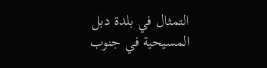التمثال في بلدة دبل المسيحية في جنوب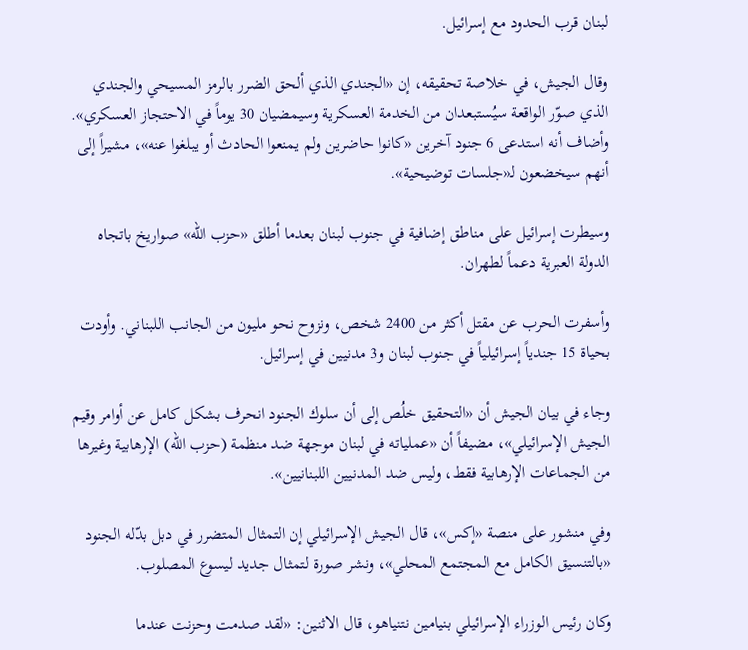لبنان قرب الحدود مع إسرائيل.

وقال الجيش، في خلاصة تحقيقه، إن «الجندي الذي ألحق الضرر بالرمز المسيحي والجندي الذي صوّر الواقعة سيُستبعدان من الخدمة العسكرية وسيمضيان 30 يوماً في الاحتجاز العسكري». وأضاف أنه استدعى 6 جنود آخرين «كانوا حاضرين ولم يمنعوا الحادث أو يبلغوا عنه»، مشيراً إلى أنهم سيخضعون لـ«جلسات توضيحية».

وسيطرت إسرائيل على مناطق إضافية في جنوب لبنان بعدما أطلق «حزب الله» صواريخ باتجاه الدولة العبرية دعماً لطهران.

وأسفرت الحرب عن مقتل أكثر من 2400 شخص، ونزوح نحو مليون من الجانب اللبناني. وأودت بحياة 15 جندياً إسرائيلياً في جنوب لبنان و3 مدنيين في إسرائيل.

وجاء في بيان الجيش أن «التحقيق خلُص إلى أن سلوك الجنود انحرف بشكل كامل عن أوامر وقيم الجيش الإسرائيلي»، مضيفاً أن «عملياته في لبنان موجهة ضد منظمة (حزب الله) الإرهابية وغيرها من الجماعات الإرهابية فقط، وليس ضد المدنيين اللبنانيين».

وفي منشور على منصة «إكس»، قال الجيش الإسرائيلي إن التمثال المتضرر في دبل بدّله الجنود «بالتنسيق الكامل مع المجتمع المحلي»، ونشر صورة لتمثال جديد ليسوع المصلوب.

وكان رئيس الوزراء الإسرائيلي بنيامين نتنياهو، قال الاثنين: «لقد صدمت وحزنت عندما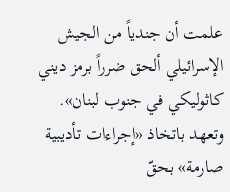علمت أن جندياً من الجيش الإسرائيلي ألحق ضرراً برمز ديني كاثوليكي في جنوب لبنان». وتعهد باتخاذ «إجراءات تأديبية صارمة» بحقّ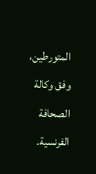المتورطين، وفق وكالة الصحافة الفرنسية.